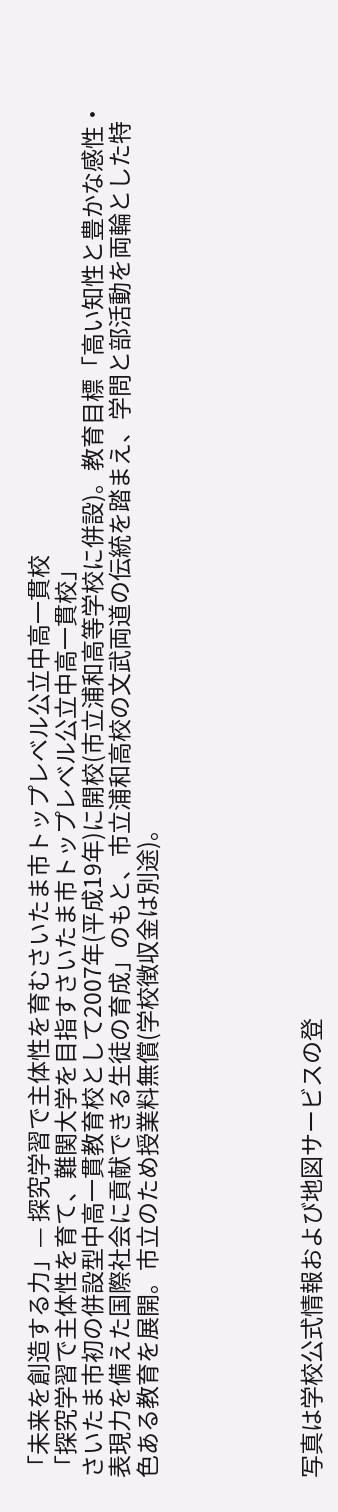「未来を創造する力」— 探究学習で主体性を育むさいたま市トップレベル公立中高一貫校
「探究学習で主体性を育て、難関大学を目指すさいたま市トップレベル公立中高一貫校」
さいたま市初の併設型中高一貫教育校として2007年(平成19年)に開校(市立浦和高等学校に併設)。教育目標「高い知性と豊かな感性・表現力を備えた国際社会に貢献できる生徒の育成」のもと、市立浦和高校の文武両道の伝統を踏まえ、学問と部活動を両輪とした特色ある教育を展開。市立のため授業料無償(学校徴収金は別途)。





写真は学校公式情報および地図サービスの登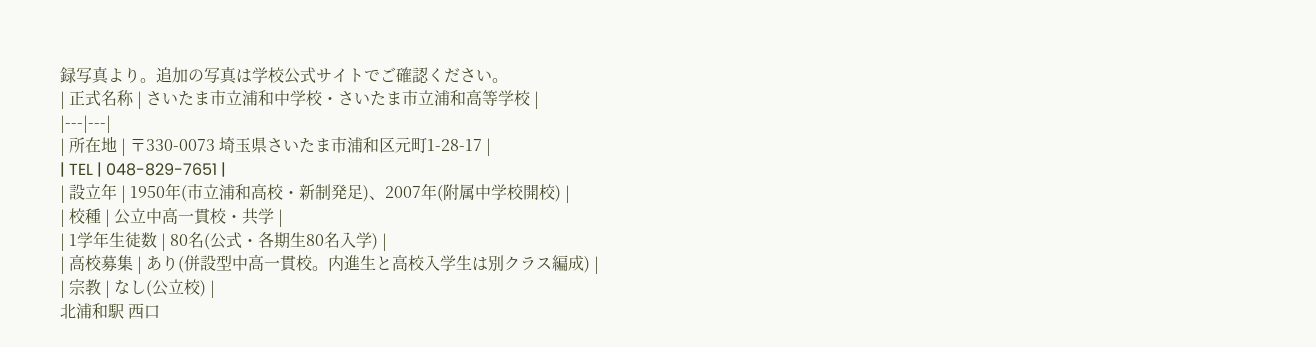録写真より。追加の写真は学校公式サイトでご確認ください。
| 正式名称 | さいたま市立浦和中学校・さいたま市立浦和高等学校 |
|---|---|
| 所在地 | 〒330-0073 埼玉県さいたま市浦和区元町1-28-17 |
| TEL | 048-829-7651 |
| 設立年 | 1950年(市立浦和高校・新制発足)、2007年(附属中学校開校) |
| 校種 | 公立中高一貫校・共学 |
| 1学年生徒数 | 80名(公式・各期生80名入学) |
| 高校募集 | あり(併設型中高一貫校。内進生と高校入学生は別クラス編成) |
| 宗教 | なし(公立校) |
北浦和駅 西口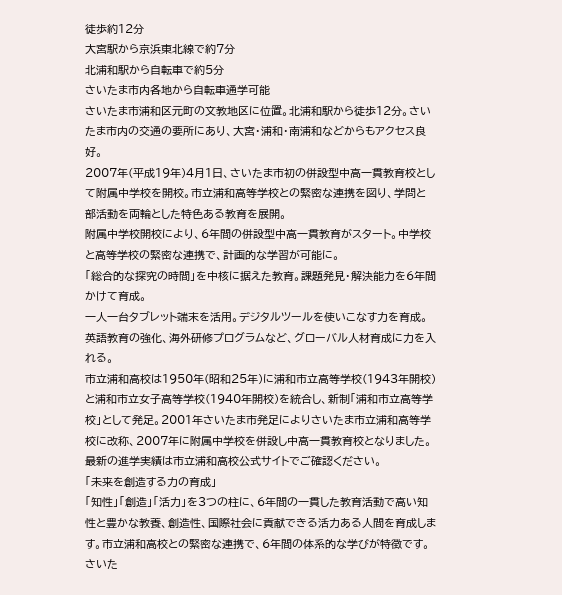徒歩約12分
大宮駅から京浜東北線で約7分
北浦和駅から自転車で約5分
さいたま市内各地から自転車通学可能
さいたま市浦和区元町の文教地区に位置。北浦和駅から徒歩12分。さいたま市内の交通の要所にあり、大宮・浦和・南浦和などからもアクセス良好。
2007年(平成19年)4月1日、さいたま市初の併設型中高一貫教育校として附属中学校を開校。市立浦和高等学校との緊密な連携を図り、学問と部活動を両輪とした特色ある教育を展開。
附属中学校開校により、6年間の併設型中高一貫教育がスタート。中学校と高等学校の緊密な連携で、計画的な学習が可能に。
「総合的な探究の時間」を中核に据えた教育。課題発見・解決能力を6年間かけて育成。
一人一台タブレット端末を活用。デジタルツールを使いこなす力を育成。
英語教育の強化、海外研修プログラムなど、グローバル人材育成に力を入れる。
市立浦和高校は1950年(昭和25年)に浦和市立高等学校(1943年開校)と浦和市立女子高等学校(1940年開校)を統合し、新制「浦和市立高等学校」として発足。2001年さいたま市発足によりさいたま市立浦和高等学校に改称、2007年に附属中学校を併設し中高一貫教育校となりました。最新の進学実績は市立浦和高校公式サイトでご確認ください。
「未来を創造する力の育成」
「知性」「創造」「活力」を3つの柱に、6年間の一貫した教育活動で高い知性と豊かな教養、創造性、国際社会に貢献できる活力ある人間を育成します。市立浦和高校との緊密な連携で、6年間の体系的な学びが特徴です。
さいた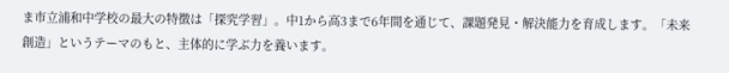ま市立浦和中学校の最大の特徴は「探究学習」。中1から高3まで6年間を通じて、課題発見・解決能力を育成します。「未来創造」というテーマのもと、主体的に学ぶ力を養います。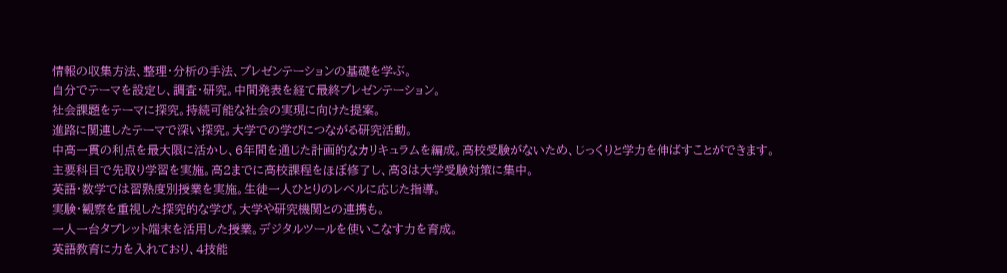情報の収集方法、整理・分析の手法、プレゼンテーションの基礎を学ぶ。
自分でテーマを設定し、調査・研究。中間発表を経て最終プレゼンテーション。
社会課題をテーマに探究。持続可能な社会の実現に向けた提案。
進路に関連したテーマで深い探究。大学での学びにつながる研究活動。
中高一貫の利点を最大限に活かし、6年間を通じた計画的なカリキュラムを編成。高校受験がないため、じっくりと学力を伸ばすことができます。
主要科目で先取り学習を実施。高2までに高校課程をほぼ修了し、高3は大学受験対策に集中。
英語・数学では習熟度別授業を実施。生徒一人ひとりのレベルに応じた指導。
実験・観察を重視した探究的な学び。大学や研究機関との連携も。
一人一台タブレット端末を活用した授業。デジタルツールを使いこなす力を育成。
英語教育に力を入れており、4技能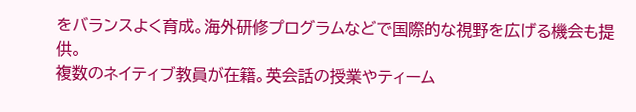をバランスよく育成。海外研修プログラムなどで国際的な視野を広げる機会も提供。
複数のネイティブ教員が在籍。英会話の授業やティーム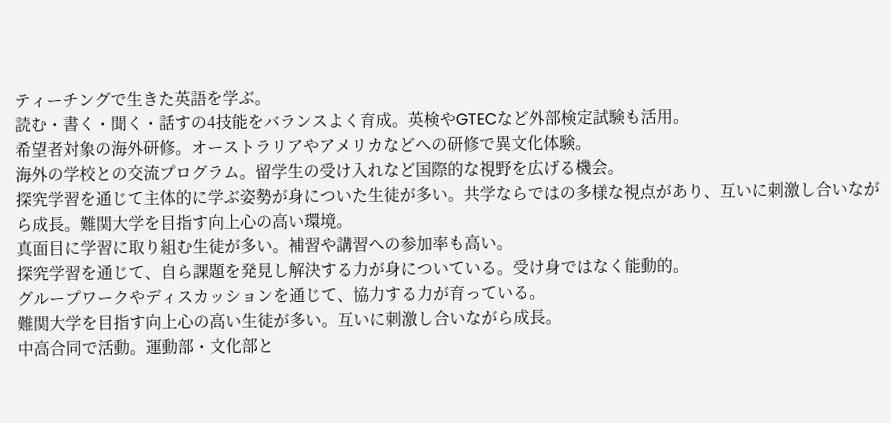ティーチングで生きた英語を学ぶ。
読む・書く・聞く・話すの4技能をバランスよく育成。英検やGTECなど外部検定試験も活用。
希望者対象の海外研修。オーストラリアやアメリカなどへの研修で異文化体験。
海外の学校との交流プログラム。留学生の受け入れなど国際的な視野を広げる機会。
探究学習を通じて主体的に学ぶ姿勢が身についた生徒が多い。共学ならではの多様な視点があり、互いに刺激し合いながら成長。難関大学を目指す向上心の高い環境。
真面目に学習に取り組む生徒が多い。補習や講習への参加率も高い。
探究学習を通じて、自ら課題を発見し解決する力が身についている。受け身ではなく能動的。
グループワークやディスカッションを通じて、協力する力が育っている。
難関大学を目指す向上心の高い生徒が多い。互いに刺激し合いながら成長。
中高合同で活動。運動部・文化部と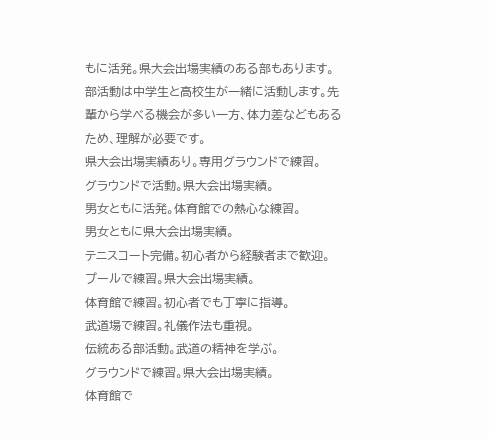もに活発。県大会出場実績のある部もあります。
部活動は中学生と高校生が一緒に活動します。先輩から学べる機会が多い一方、体力差などもあるため、理解が必要です。
県大会出場実績あり。専用グラウンドで練習。
グラウンドで活動。県大会出場実績。
男女ともに活発。体育館での熱心な練習。
男女ともに県大会出場実績。
テニスコート完備。初心者から経験者まで歓迎。
プールで練習。県大会出場実績。
体育館で練習。初心者でも丁寧に指導。
武道場で練習。礼儀作法も重視。
伝統ある部活動。武道の精神を学ぶ。
グラウンドで練習。県大会出場実績。
体育館で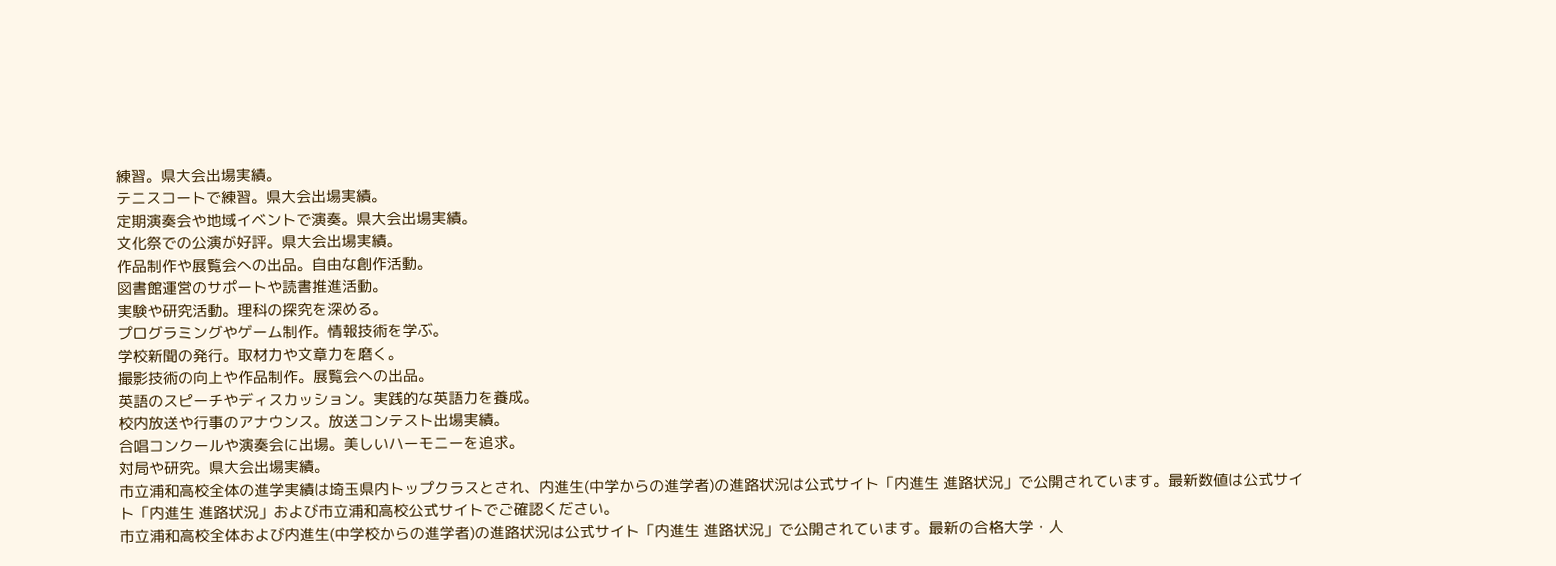練習。県大会出場実績。
テニスコートで練習。県大会出場実績。
定期演奏会や地域イベントで演奏。県大会出場実績。
文化祭での公演が好評。県大会出場実績。
作品制作や展覧会への出品。自由な創作活動。
図書館運営のサポートや読書推進活動。
実験や研究活動。理科の探究を深める。
プログラミングやゲーム制作。情報技術を学ぶ。
学校新聞の発行。取材力や文章力を磨く。
撮影技術の向上や作品制作。展覧会への出品。
英語のスピーチやディスカッション。実践的な英語力を養成。
校内放送や行事のアナウンス。放送コンテスト出場実績。
合唱コンクールや演奏会に出場。美しいハーモニーを追求。
対局や研究。県大会出場実績。
市立浦和高校全体の進学実績は埼玉県内トップクラスとされ、内進生(中学からの進学者)の進路状況は公式サイト「内進生 進路状況」で公開されています。最新数値は公式サイト「内進生 進路状況」および市立浦和高校公式サイトでご確認ください。
市立浦和高校全体および内進生(中学校からの進学者)の進路状況は公式サイト「内進生 進路状況」で公開されています。最新の合格大学・人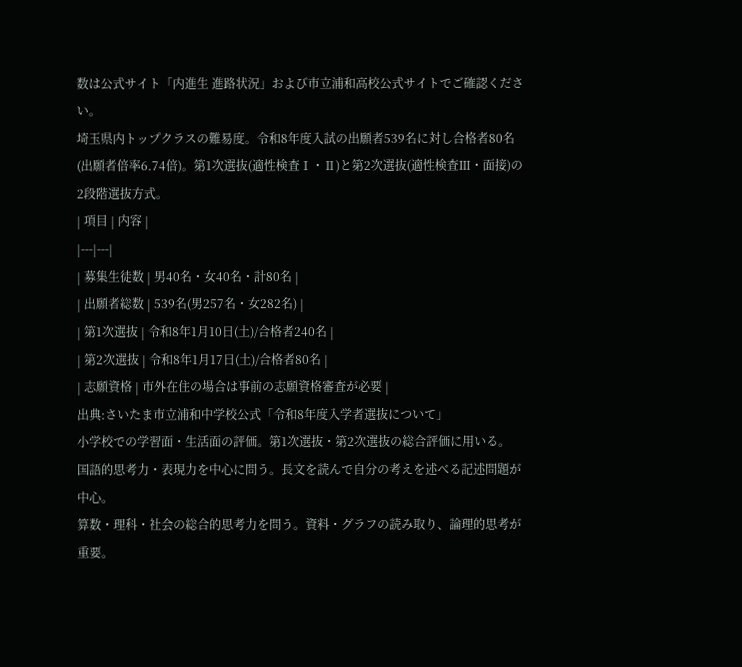数は公式サイト「内進生 進路状況」および市立浦和高校公式サイトでご確認ください。
埼玉県内トップクラスの難易度。令和8年度入試の出願者539名に対し合格者80名(出願者倍率6.74倍)。第1次選抜(適性検査Ⅰ・Ⅱ)と第2次選抜(適性検査Ⅲ・面接)の2段階選抜方式。
| 項目 | 内容 |
|---|---|
| 募集生徒数 | 男40名・女40名・計80名 |
| 出願者総数 | 539名(男257名・女282名) |
| 第1次選抜 | 令和8年1月10日(土)/合格者240名 |
| 第2次選抜 | 令和8年1月17日(土)/合格者80名 |
| 志願資格 | 市外在住の場合は事前の志願資格審査が必要 |
出典:さいたま市立浦和中学校公式「令和8年度入学者選抜について」
小学校での学習面・生活面の評価。第1次選抜・第2次選抜の総合評価に用いる。
国語的思考力・表現力を中心に問う。長文を読んで自分の考えを述べる記述問題が中心。
算数・理科・社会の総合的思考力を問う。資料・グラフの読み取り、論理的思考が重要。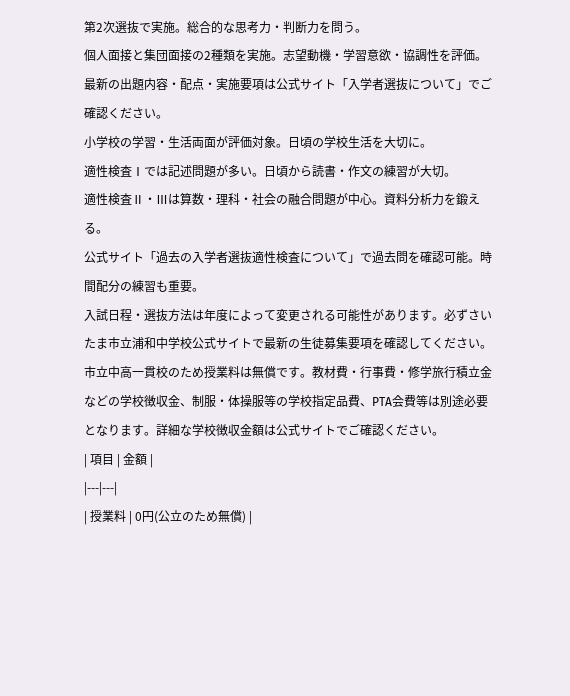第2次選抜で実施。総合的な思考力・判断力を問う。
個人面接と集団面接の2種類を実施。志望動機・学習意欲・協調性を評価。
最新の出題内容・配点・実施要項は公式サイト「入学者選抜について」でご確認ください。
小学校の学習・生活両面が評価対象。日頃の学校生活を大切に。
適性検査Ⅰでは記述問題が多い。日頃から読書・作文の練習が大切。
適性検査Ⅱ・Ⅲは算数・理科・社会の融合問題が中心。資料分析力を鍛える。
公式サイト「過去の入学者選抜適性検査について」で過去問を確認可能。時間配分の練習も重要。
入試日程・選抜方法は年度によって変更される可能性があります。必ずさいたま市立浦和中学校公式サイトで最新の生徒募集要項を確認してください。
市立中高一貫校のため授業料は無償です。教材費・行事費・修学旅行積立金などの学校徴収金、制服・体操服等の学校指定品費、PTA会費等は別途必要となります。詳細な学校徴収金額は公式サイトでご確認ください。
| 項目 | 金額 |
|---|---|
| 授業料 | 0円(公立のため無償) |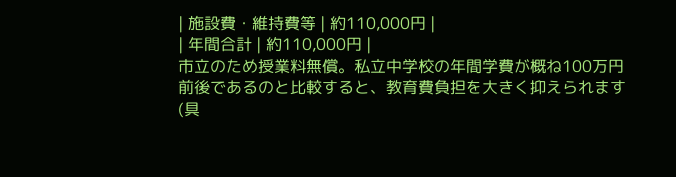| 施設費・維持費等 | 約110,000円 |
| 年間合計 | 約110,000円 |
市立のため授業料無償。私立中学校の年間学費が概ね100万円前後であるのと比較すると、教育費負担を大きく抑えられます(具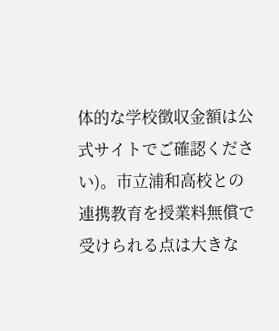体的な学校徴収金額は公式サイトでご確認ください)。市立浦和高校との連携教育を授業料無償で受けられる点は大きな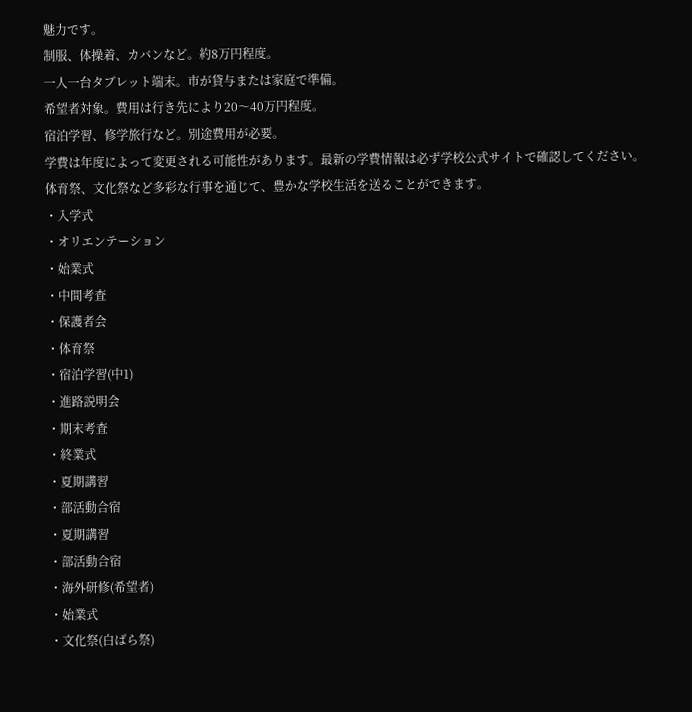魅力です。
制服、体操着、カバンなど。約8万円程度。
一人一台タブレット端末。市が貸与または家庭で準備。
希望者対象。費用は行き先により20〜40万円程度。
宿泊学習、修学旅行など。別途費用が必要。
学費は年度によって変更される可能性があります。最新の学費情報は必ず学校公式サイトで確認してください。
体育祭、文化祭など多彩な行事を通じて、豊かな学校生活を送ることができます。
・入学式
・オリエンテーション
・始業式
・中間考査
・保護者会
・体育祭
・宿泊学習(中1)
・進路説明会
・期末考査
・終業式
・夏期講習
・部活動合宿
・夏期講習
・部活動合宿
・海外研修(希望者)
・始業式
・文化祭(白ばら祭)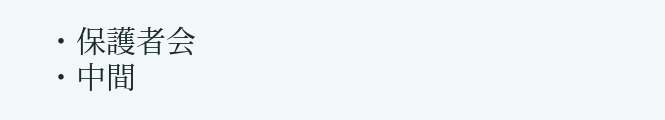・保護者会
・中間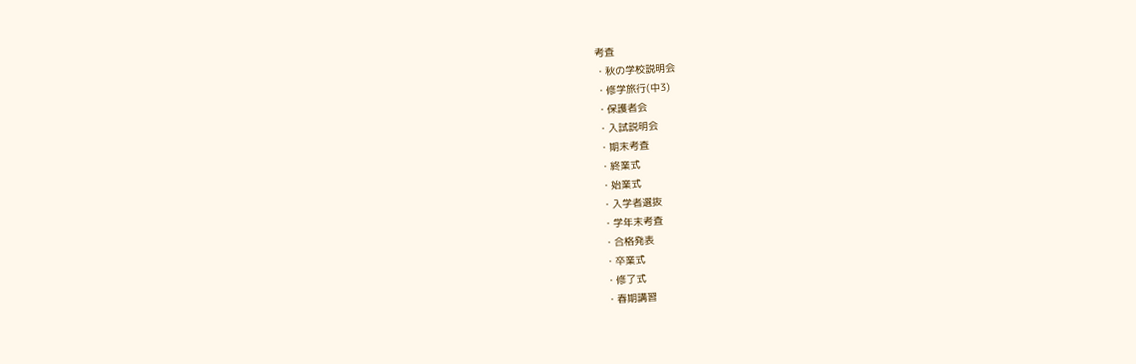考査
・秋の学校説明会
・修学旅行(中3)
・保護者会
・入試説明会
・期末考査
・終業式
・始業式
・入学者選抜
・学年末考査
・合格発表
・卒業式
・修了式
・春期講習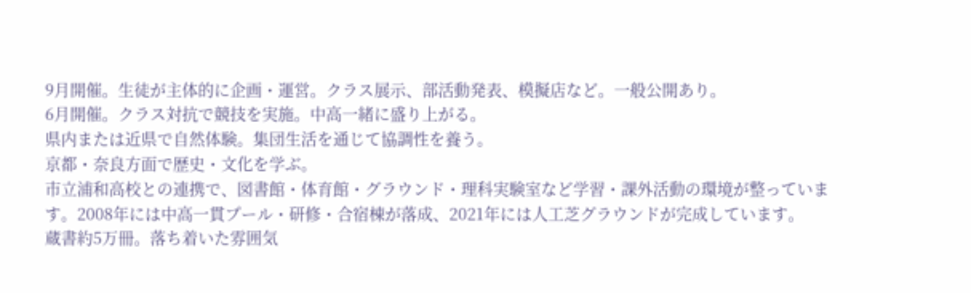9月開催。生徒が主体的に企画・運営。クラス展示、部活動発表、模擬店など。一般公開あり。
6月開催。クラス対抗で競技を実施。中高一緒に盛り上がる。
県内または近県で自然体験。集団生活を通じて協調性を養う。
京都・奈良方面で歴史・文化を学ぶ。
市立浦和高校との連携で、図書館・体育館・グラウンド・理科実験室など学習・課外活動の環境が整っています。2008年には中高一貫プール・研修・合宿棟が落成、2021年には人工芝グラウンドが完成しています。
蔵書約5万冊。落ち着いた雰囲気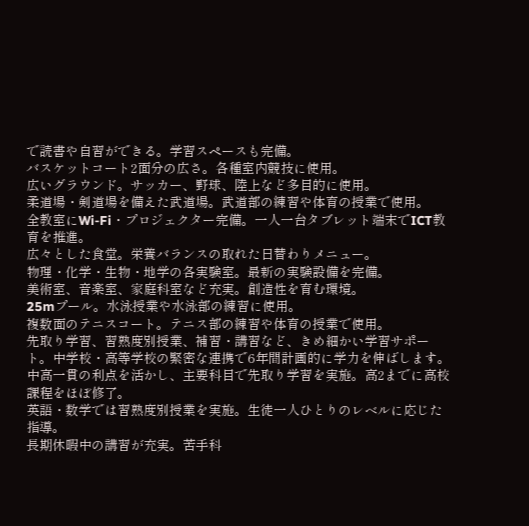で読書や自習ができる。学習スペースも完備。
バスケットコート2面分の広さ。各種室内競技に使用。
広いグラウンド。サッカー、野球、陸上など多目的に使用。
柔道場・剣道場を備えた武道場。武道部の練習や体育の授業で使用。
全教室にWi-Fi・プロジェクター完備。一人一台タブレット端末でICT教育を推進。
広々とした食堂。栄養バランスの取れた日替わりメニュー。
物理・化学・生物・地学の各実験室。最新の実験設備を完備。
美術室、音楽室、家庭科室など充実。創造性を育む環境。
25mプール。水泳授業や水泳部の練習に使用。
複数面のテニスコート。テニス部の練習や体育の授業で使用。
先取り学習、習熟度別授業、補習・講習など、きめ細かい学習サポート。中学校・高等学校の緊密な連携で6年間計画的に学力を伸ばします。
中高一貫の利点を活かし、主要科目で先取り学習を実施。高2までに高校課程をほぼ修了。
英語・数学では習熟度別授業を実施。生徒一人ひとりのレベルに応じた指導。
長期休暇中の講習が充実。苦手科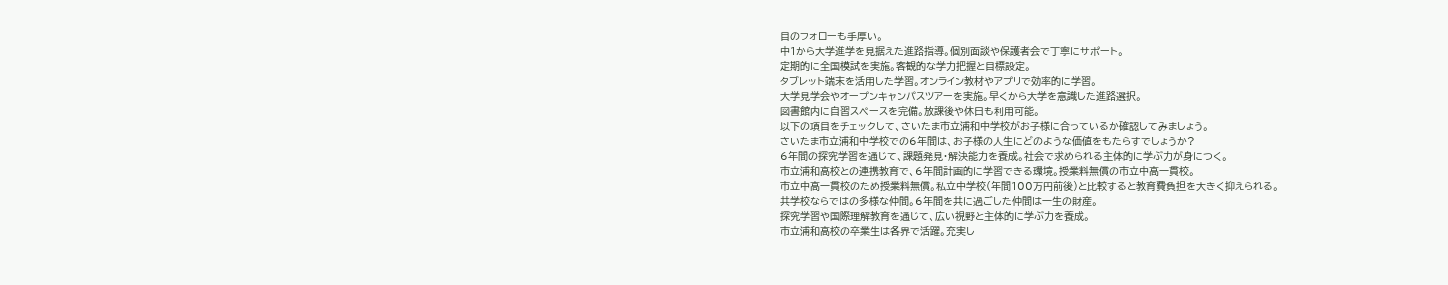目のフォローも手厚い。
中1から大学進学を見据えた進路指導。個別面談や保護者会で丁寧にサポート。
定期的に全国模試を実施。客観的な学力把握と目標設定。
タブレット端末を活用した学習。オンライン教材やアプリで効率的に学習。
大学見学会やオープンキャンパスツアーを実施。早くから大学を意識した進路選択。
図書館内に自習スペースを完備。放課後や休日も利用可能。
以下の項目をチェックして、さいたま市立浦和中学校がお子様に合っているか確認してみましょう。
さいたま市立浦和中学校での6年間は、お子様の人生にどのような価値をもたらすでしょうか?
6年間の探究学習を通じて、課題発見・解決能力を養成。社会で求められる主体的に学ぶ力が身につく。
市立浦和高校との連携教育で、6年間計画的に学習できる環境。授業料無償の市立中高一貫校。
市立中高一貫校のため授業料無償。私立中学校(年間100万円前後)と比較すると教育費負担を大きく抑えられる。
共学校ならではの多様な仲間。6年間を共に過ごした仲間は一生の財産。
探究学習や国際理解教育を通じて、広い視野と主体的に学ぶ力を養成。
市立浦和高校の卒業生は各界で活躍。充実し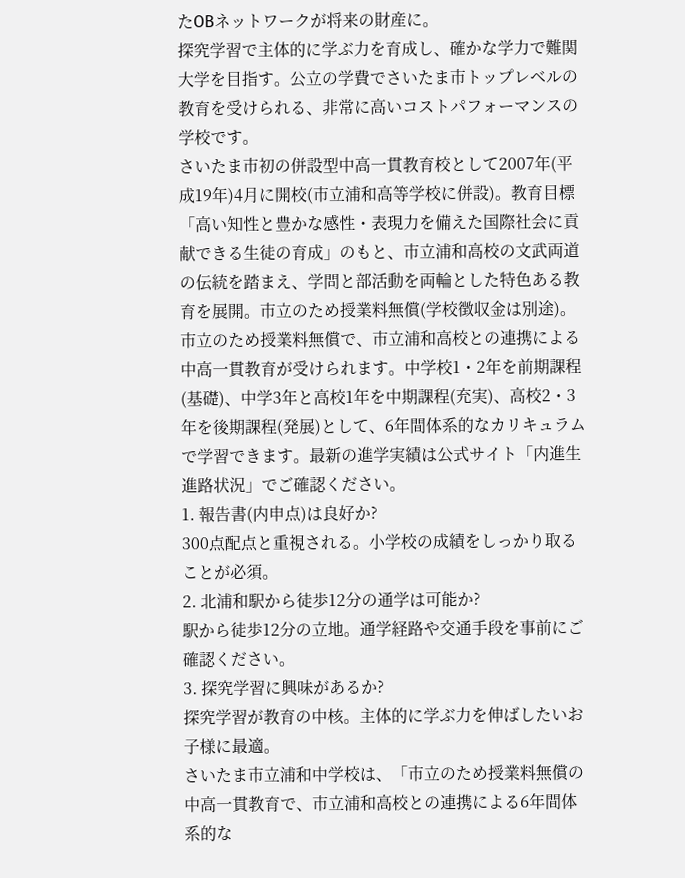たOBネットワークが将来の財産に。
探究学習で主体的に学ぶ力を育成し、確かな学力で難関大学を目指す。公立の学費でさいたま市トップレベルの教育を受けられる、非常に高いコストパフォーマンスの学校です。
さいたま市初の併設型中高一貫教育校として2007年(平成19年)4月に開校(市立浦和高等学校に併設)。教育目標「高い知性と豊かな感性・表現力を備えた国際社会に貢献できる生徒の育成」のもと、市立浦和高校の文武両道の伝統を踏まえ、学問と部活動を両輪とした特色ある教育を展開。市立のため授業料無償(学校徴収金は別途)。
市立のため授業料無償で、市立浦和高校との連携による中高一貫教育が受けられます。中学校1・2年を前期課程(基礎)、中学3年と高校1年を中期課程(充実)、高校2・3年を後期課程(発展)として、6年間体系的なカリキュラムで学習できます。最新の進学実績は公式サイト「内進生 進路状況」でご確認ください。
1. 報告書(内申点)は良好か?
300点配点と重視される。小学校の成績をしっかり取ることが必須。
2. 北浦和駅から徒歩12分の通学は可能か?
駅から徒歩12分の立地。通学経路や交通手段を事前にご確認ください。
3. 探究学習に興味があるか?
探究学習が教育の中核。主体的に学ぶ力を伸ばしたいお子様に最適。
さいたま市立浦和中学校は、「市立のため授業料無償の中高一貫教育で、市立浦和高校との連携による6年間体系的な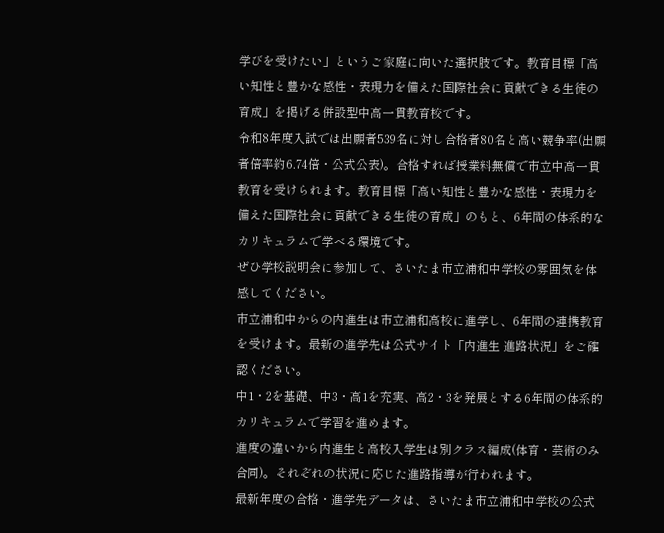学びを受けたい」というご家庭に向いた選択肢です。教育目標「高い知性と豊かな感性・表現力を備えた国際社会に貢献できる生徒の育成」を掲げる併設型中高一貫教育校です。
令和8年度入試では出願者539名に対し合格者80名と高い競争率(出願者倍率約6.74倍・公式公表)。合格すれば授業料無償で市立中高一貫教育を受けられます。教育目標「高い知性と豊かな感性・表現力を備えた国際社会に貢献できる生徒の育成」のもと、6年間の体系的なカリキュラムで学べる環境です。
ぜひ学校説明会に参加して、さいたま市立浦和中学校の雰囲気を体感してください。
市立浦和中からの内進生は市立浦和高校に進学し、6年間の連携教育を受けます。最新の進学先は公式サイト「内進生 進路状況」をご確認ください。
中1・2を基礎、中3・高1を充実、高2・3を発展とする6年間の体系的カリキュラムで学習を進めます。
進度の違いから内進生と高校入学生は別クラス編成(体育・芸術のみ合同)。それぞれの状況に応じた進路指導が行われます。
最新年度の合格・進学先データは、さいたま市立浦和中学校の公式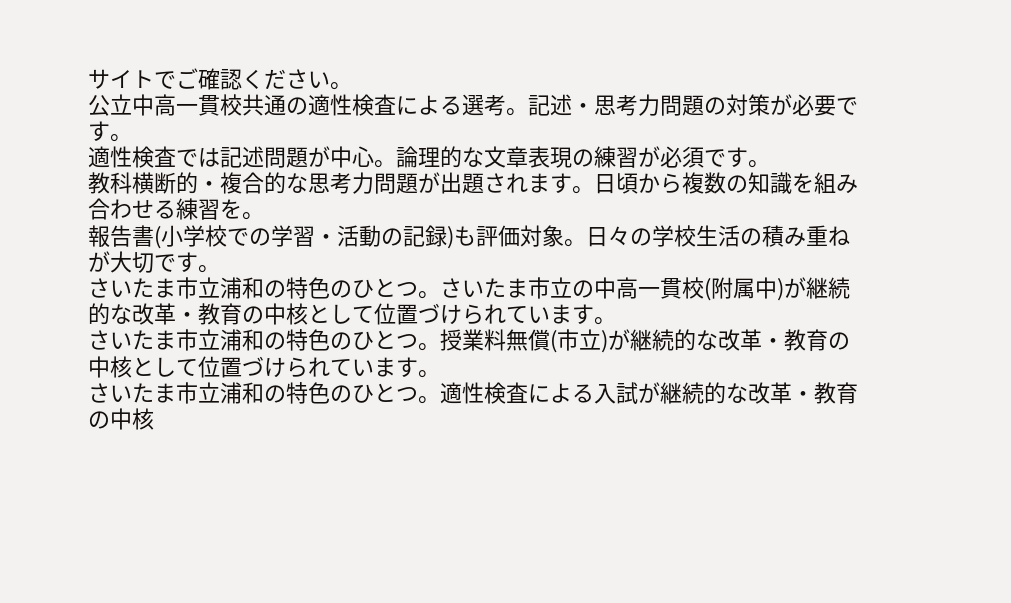サイトでご確認ください。
公立中高一貫校共通の適性検査による選考。記述・思考力問題の対策が必要です。
適性検査では記述問題が中心。論理的な文章表現の練習が必須です。
教科横断的・複合的な思考力問題が出題されます。日頃から複数の知識を組み合わせる練習を。
報告書(小学校での学習・活動の記録)も評価対象。日々の学校生活の積み重ねが大切です。
さいたま市立浦和の特色のひとつ。さいたま市立の中高一貫校(附属中)が継続的な改革・教育の中核として位置づけられています。
さいたま市立浦和の特色のひとつ。授業料無償(市立)が継続的な改革・教育の中核として位置づけられています。
さいたま市立浦和の特色のひとつ。適性検査による入試が継続的な改革・教育の中核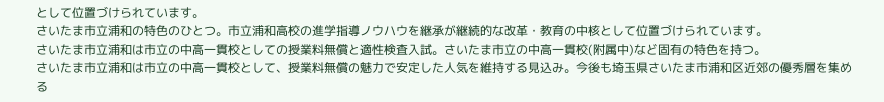として位置づけられています。
さいたま市立浦和の特色のひとつ。市立浦和高校の進学指導ノウハウを継承が継続的な改革・教育の中核として位置づけられています。
さいたま市立浦和は市立の中高一貫校としての授業料無償と適性検査入試。さいたま市立の中高一貫校(附属中)など固有の特色を持つ。
さいたま市立浦和は市立の中高一貫校として、授業料無償の魅力で安定した人気を維持する見込み。今後も埼玉県さいたま市浦和区近郊の優秀層を集める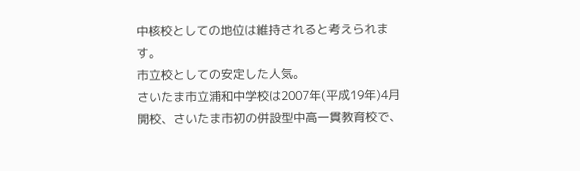中核校としての地位は維持されると考えられます。
市立校としての安定した人気。
さいたま市立浦和中学校は2007年(平成19年)4月開校、さいたま市初の併設型中高一貫教育校で、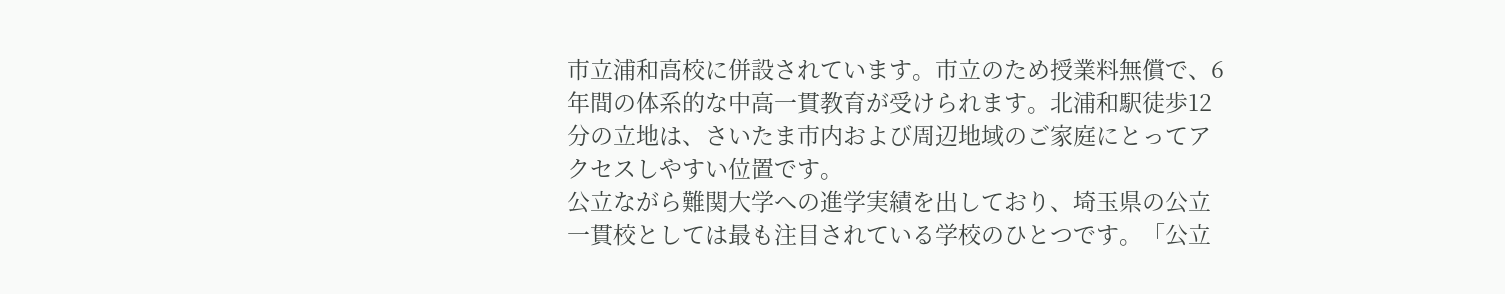市立浦和高校に併設されています。市立のため授業料無償で、6年間の体系的な中高一貫教育が受けられます。北浦和駅徒歩12分の立地は、さいたま市内および周辺地域のご家庭にとってアクセスしやすい位置です。
公立ながら難関大学への進学実績を出しており、埼玉県の公立一貫校としては最も注目されている学校のひとつです。「公立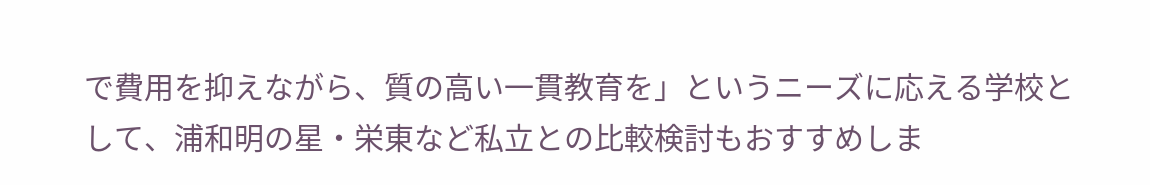で費用を抑えながら、質の高い一貫教育を」というニーズに応える学校として、浦和明の星・栄東など私立との比較検討もおすすめしま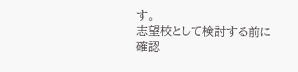す。
志望校として検討する前に確認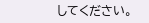してください。